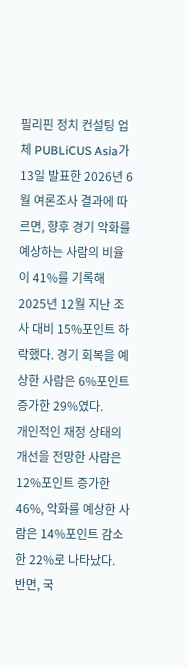필리핀 정치 컨설팅 업체 PUBLiCUS Asia가 13일 발표한 2026년 6월 여론조사 결과에 따르면, 향후 경기 악화를 예상하는 사람의 비율이 41%를 기록해 2025년 12월 지난 조사 대비 15%포인트 하락했다. 경기 회복을 예상한 사람은 6%포인트 증가한 29%였다.
개인적인 재정 상태의 개선을 전망한 사람은 12%포인트 증가한 46%, 악화를 예상한 사람은 14%포인트 감소한 22%로 나타났다.
반면, 국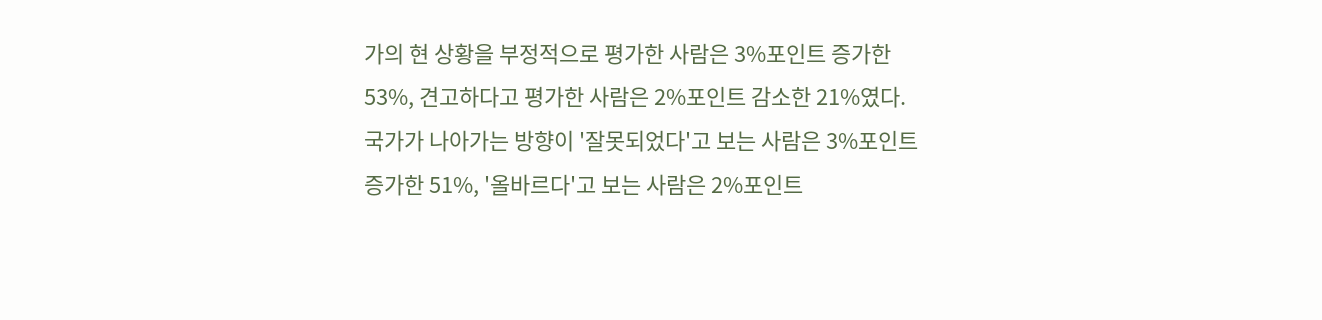가의 현 상황을 부정적으로 평가한 사람은 3%포인트 증가한 53%, 견고하다고 평가한 사람은 2%포인트 감소한 21%였다. 국가가 나아가는 방향이 '잘못되었다'고 보는 사람은 3%포인트 증가한 51%, '올바르다'고 보는 사람은 2%포인트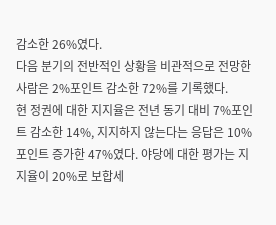감소한 26%였다.
다음 분기의 전반적인 상황을 비관적으로 전망한 사람은 2%포인트 감소한 72%를 기록했다.
현 정권에 대한 지지율은 전년 동기 대비 7%포인트 감소한 14%, 지지하지 않는다는 응답은 10%포인트 증가한 47%였다. 야당에 대한 평가는 지지율이 20%로 보합세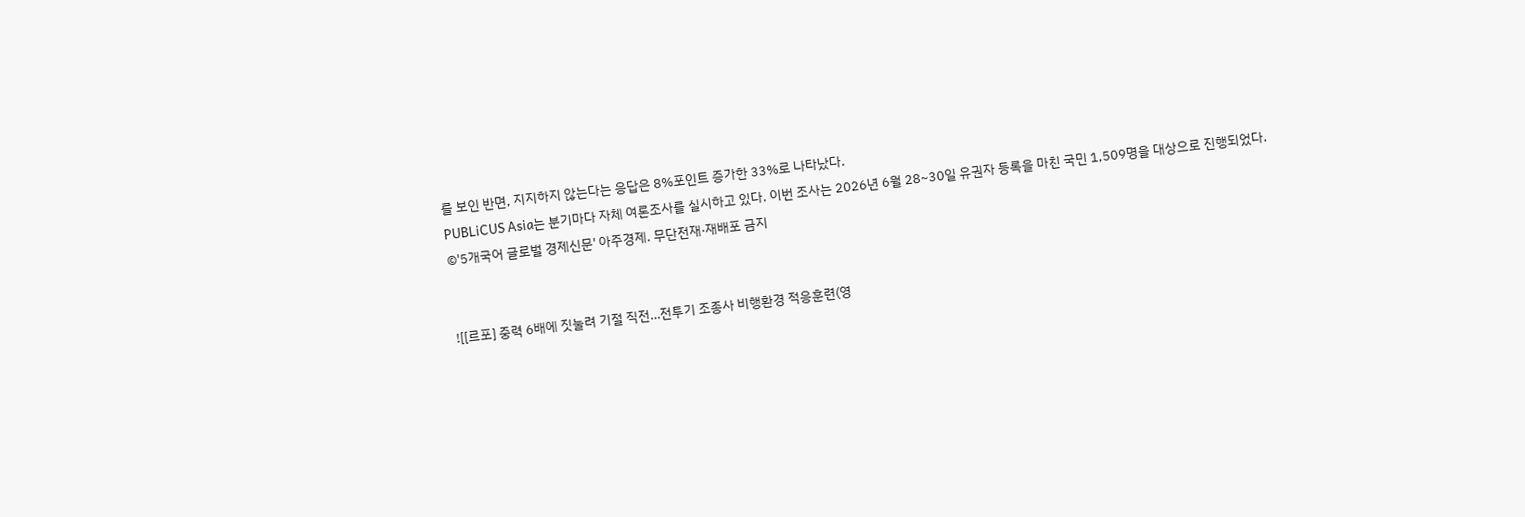를 보인 반면, 지지하지 않는다는 응답은 8%포인트 증가한 33%로 나타났다.
PUBLiCUS Asia는 분기마다 자체 여론조사를 실시하고 있다. 이번 조사는 2026년 6월 28~30일 유권자 등록을 마친 국민 1,509명을 대상으로 진행되었다.
©'5개국어 글로벌 경제신문' 아주경제. 무단전재·재배포 금지


![[르포] 중력 6배에 짓눌려 기절 직전…전투기 조종사 비행환경 적응훈련(영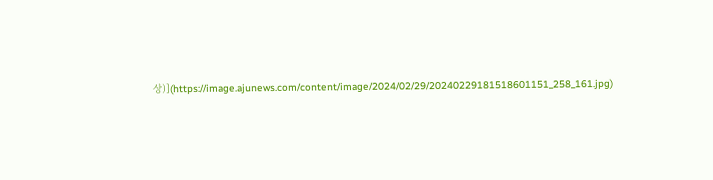상)](https://image.ajunews.com/content/image/2024/02/29/20240229181518601151_258_161.jpg)